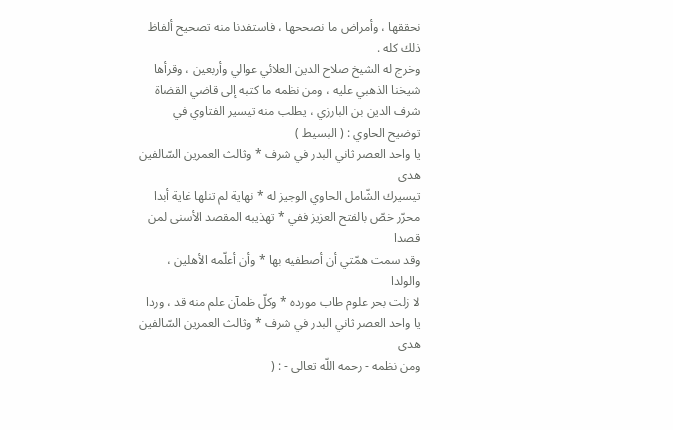نحققها ، وأمراض ما نصححها ، فاستفدنا منه تصحيح ألفاظ ذلك كله .
وخرج له الشيخ صلاح الدين العلائي عوالي وأربعين ، وقرأها شيخنا الذهبي عليه ، ومن نظمه ما كتبه إلى قاضي القضاة شرف الدين بن البارزي ، يطلب منه تيسير الفتاوي في توضيح الحاوي : ( البسيط )
يا واحد العصر ثاني البدر في شرف * وثالث العمرين السّالفين هدى
تيسيرك الشّامل الحاوي الوجيز له * نهاية لم تنلها غاية أبدا
محرّر خصّ بالفتح العزيز ففي * تهذيبه المقصد الأسنى لمن قصدا
وقد سمت همّتي أن أصطفيه بها * وأن أعلّمه الأهلين ، والولدا
لا زلت بحر علوم طاب مورده * وكلّ ظمآن علم منه قد ، وردا
يا واحد العصر ثاني البدر في شرف * وثالث العمرين السّالفين هدى
ومن نظمه - رحمه اللّه تعالى - : (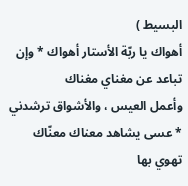البسيط )
أهواك يا ربّة الأستار أهواك * وإن تباعد عن مغناي مغناك
وأعمل العيس ، والأشواق ترشدني * عسى يشاهد معناك معنّاك
تهوي بها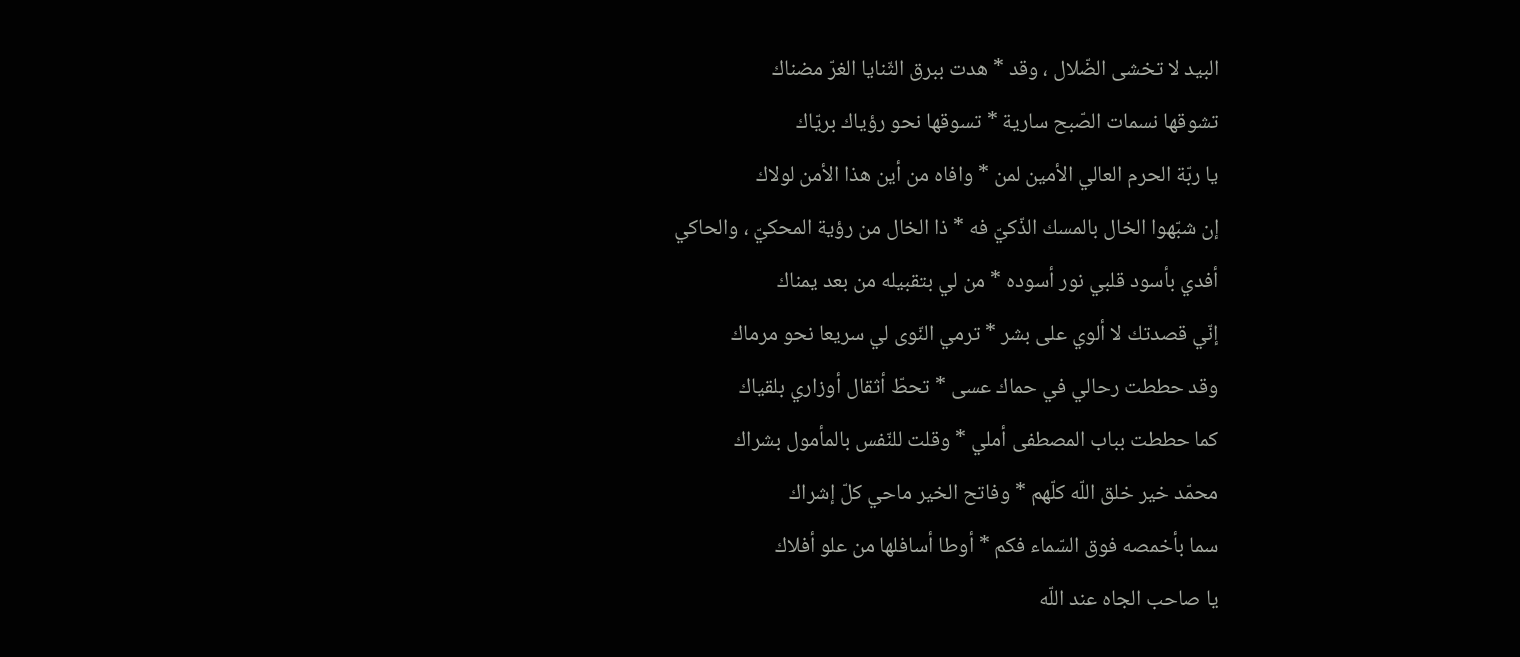البيد لا تخشى الضّلال ، وقد * هدت ببرق الثّنايا الغرّ مضناك
تشوقها نسمات الصّبح سارية * تسوقها نحو رؤياك بريّاك
يا ربّة الحرم العالي الأمين لمن * وافاه من أين هذا الأمن لولاك
إن شبّهوا الخال بالمسك الذّكيّ فه * ذا الخال من رؤية المحكيّ ، والحاكي
أفدي بأسود قلبي نور أسوده * من لي بتقبيله من بعد يمناك
إنّي قصدتك لا ألوي على بشر * ترمي النّوى لي سريعا نحو مرماك
وقد حططت رحالي في حماك عسى * تحطّ أثقال أوزاري بلقياك
كما حططت بباب المصطفى أملي * وقلت للنّفس بالمأمول بشراك
محمّد خير خلق اللّه كلّهم * وفاتح الخير ماحي كلّ إشراك
سما بأخمصه فوق السّماء فكم * أوطا أسافلها من علو أفلاك
يا صاحب الجاه عند اللّه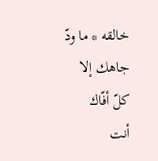خالقه * ما ودّ جاهك إلا كلّ أفّاك
أنت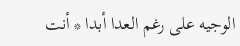الوجيه على رغم العدا أبدا * أنت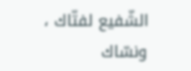الشّفيع لفتّاك ، ونسّاك